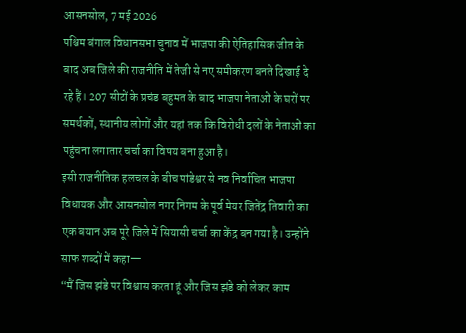आसनसोल, 7 मई 2026
पश्चिम बंगाल विधानसभा चुनाव में भाजपा की ऐतिहासिक जीत के बाद अब जिले की राजनीति में तेजी से नए समीकरण बनते दिखाई दे रहे हैं। 207 सीटों के प्रचंड बहुमत के बाद भाजपा नेताओं के घरों पर समर्थकों, स्थानीय लोगों और यहां तक कि विरोधी दलों के नेताओं का पहुंचना लगातार चर्चा का विषय बना हुआ है।
इसी राजनीतिक हलचल के बीच पांडेश्वर से नव निर्वाचित भाजपा विधायक और आसनसोल नगर निगम के पूर्व मेयर जितेंद्र तिवारी का एक बयान अब पूरे जिले में सियासी चर्चा का केंद्र बन गया है। उन्होंने साफ शब्दों में कहा—
“मैं जिस झंडे पर विश्वास करता हूं और जिस झंडे को लेकर काम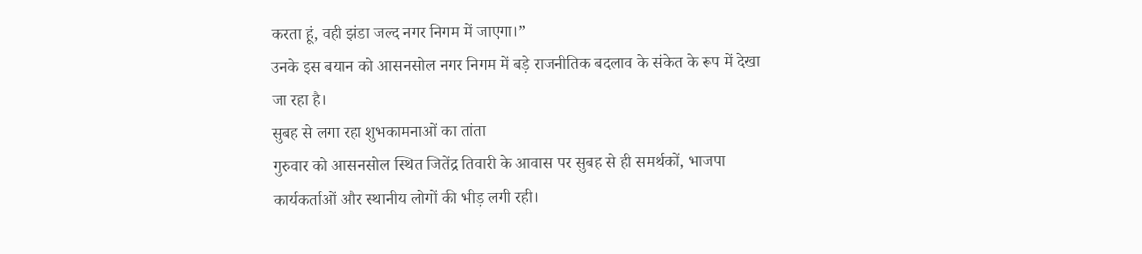करता हूं, वही झंडा जल्द नगर निगम में जाएगा।”
उनके इस बयान को आसनसोल नगर निगम में बड़े राजनीतिक बदलाव के संकेत के रूप में देखा जा रहा है।
सुबह से लगा रहा शुभकामनाओं का तांता
गुरुवार को आसनसोल स्थित जितेंद्र तिवारी के आवास पर सुबह से ही समर्थकों, भाजपा कार्यकर्ताओं और स्थानीय लोगों की भीड़ लगी रही।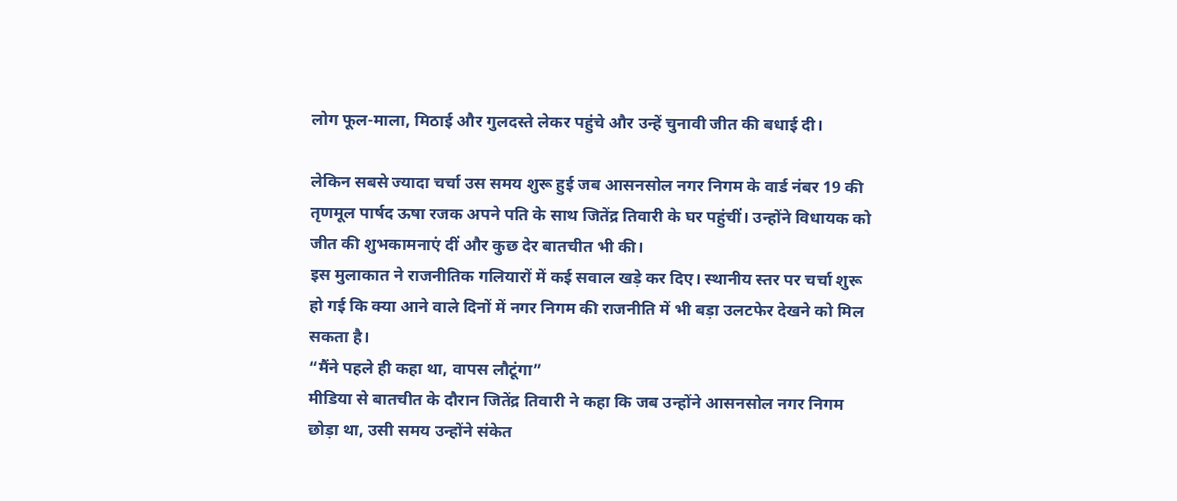लोग फूल-माला, मिठाई और गुलदस्ते लेकर पहुंचे और उन्हें चुनावी जीत की बधाई दी।

लेकिन सबसे ज्यादा चर्चा उस समय शुरू हुई जब आसनसोल नगर निगम के वार्ड नंबर 19 की तृणमूल पार्षद ऊषा रजक अपने पति के साथ जितेंद्र तिवारी के घर पहुंचीं। उन्होंने विधायक को जीत की शुभकामनाएं दीं और कुछ देर बातचीत भी की।
इस मुलाकात ने राजनीतिक गलियारों में कई सवाल खड़े कर दिए। स्थानीय स्तर पर चर्चा शुरू हो गई कि क्या आने वाले दिनों में नगर निगम की राजनीति में भी बड़ा उलटफेर देखने को मिल सकता है।
“मैंने पहले ही कहा था, वापस लौटूंगा”
मीडिया से बातचीत के दौरान जितेंद्र तिवारी ने कहा कि जब उन्होंने आसनसोल नगर निगम छोड़ा था, उसी समय उन्होंने संकेत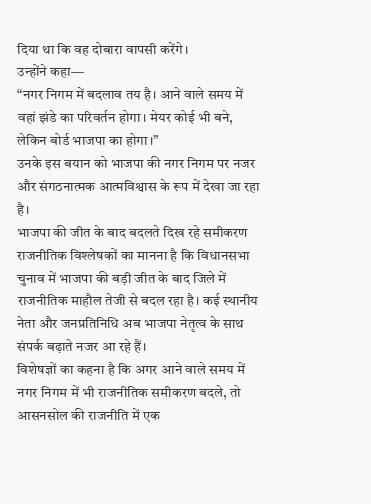दिया था कि वह दोबारा वापसी करेंगे।
उन्होंने कहा—
“नगर निगम में बदलाव तय है। आने वाले समय में वहां झंडे का परिवर्तन होगा। मेयर कोई भी बने, लेकिन बोर्ड भाजपा का होगा।”
उनके इस बयान को भाजपा की नगर निगम पर नजर और संगठनात्मक आत्मविश्वास के रूप में देखा जा रहा है।
भाजपा की जीत के बाद बदलते दिख रहे समीकरण
राजनीतिक विश्लेषकों का मानना है कि विधानसभा चुनाव में भाजपा की बड़ी जीत के बाद जिले में राजनीतिक माहौल तेजी से बदल रहा है। कई स्थानीय नेता और जनप्रतिनिधि अब भाजपा नेतृत्व के साथ संपर्क बढ़ाते नजर आ रहे हैं।
विशेषज्ञों का कहना है कि अगर आने वाले समय में नगर निगम में भी राजनीतिक समीकरण बदले, तो आसनसोल की राजनीति में एक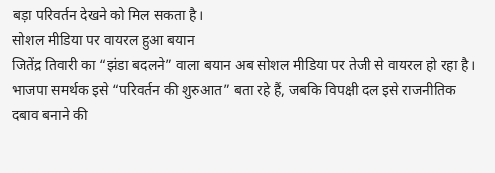बड़ा परिवर्तन देखने को मिल सकता है।
सोशल मीडिया पर वायरल हुआ बयान
जितेंद्र तिवारी का “झंडा बदलने” वाला बयान अब सोशल मीडिया पर तेजी से वायरल हो रहा है। भाजपा समर्थक इसे “परिवर्तन की शुरुआत” बता रहे हैं, जबकि विपक्षी दल इसे राजनीतिक दबाव बनाने की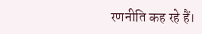रणनीति कह रहे हैं।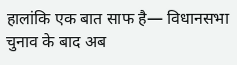हालांकि एक बात साफ है— विधानसभा चुनाव के बाद अब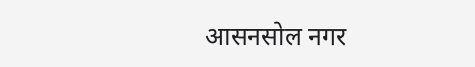आसनसोल नगर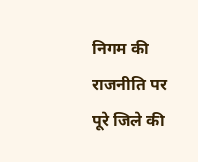निगम की राजनीति पर पूरे जिले की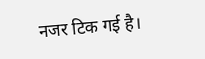नजर टिक गई है।